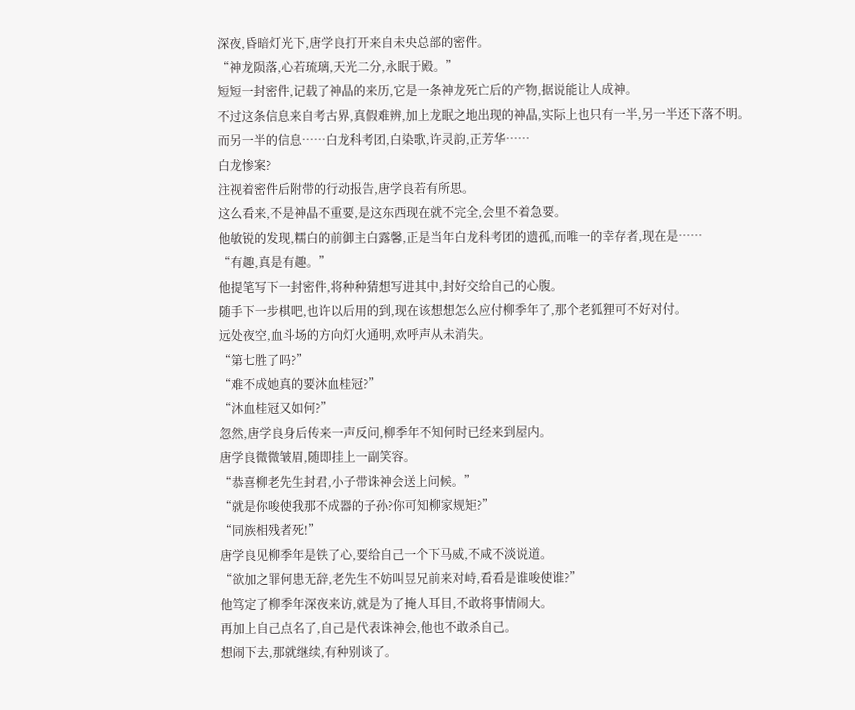深夜,昏暗灯光下,唐学良打开来自未央总部的密件。
“神龙陨落,心若琉璃,天光二分,永眠于殿。”
短短一封密件,记载了神晶的来历,它是一条神龙死亡后的产物,据说能让人成神。
不过这条信息来自考古界,真假难辨,加上龙眠之地出现的神晶,实际上也只有一半,另一半还下落不明。
而另一半的信息……白龙科考团,白染歌,许灵韵,正芳华……
白龙惨案?
注视着密件后附带的行动报告,唐学良若有所思。
这么看来,不是神晶不重要,是这东西现在就不完全,会里不着急要。
他敏锐的发现,糯白的前御主白露馨,正是当年白龙科考团的遗孤,而唯一的幸存者,现在是……
“有趣,真是有趣。”
他提笔写下一封密件,将种种猜想写进其中,封好交给自己的心腹。
随手下一步棋吧,也许以后用的到,现在该想想怎么应付柳季年了,那个老狐狸可不好对付。
远处夜空,血斗场的方向灯火通明,欢呼声从未消失。
“第七胜了吗?”
“难不成她真的要沐血桂冠?”
“沐血桂冠又如何?”
忽然,唐学良身后传来一声反问,柳季年不知何时已经来到屋内。
唐学良微微皱眉,随即挂上一副笑容。
“恭喜柳老先生封君,小子带诛神会送上问候。”
“就是你唆使我那不成器的子孙?你可知柳家规矩?”
“同族相残者死!”
唐学良见柳季年是铁了心,要给自己一个下马威,不咸不淡说道。
“欲加之罪何患无辞,老先生不妨叫昱兄前来对峙,看看是谁唆使谁?”
他笃定了柳季年深夜来访,就是为了掩人耳目,不敢将事情闹大。
再加上自己点名了,自己是代表诛神会,他也不敢杀自己。
想闹下去,那就继续,有种别谈了。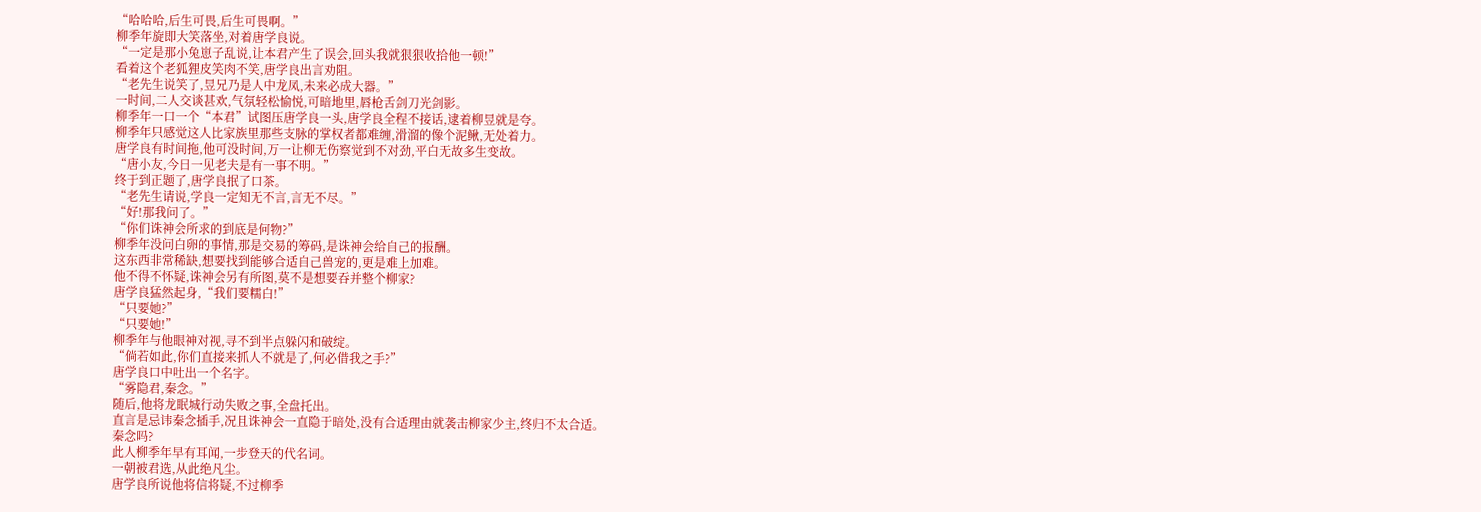“哈哈哈,后生可畏,后生可畏啊。”
柳季年旋即大笑落坐,对着唐学良说。
“一定是那小兔崽子乱说,让本君产生了误会,回头我就狠狠收拾他一顿!”
看着这个老狐狸皮笑肉不笑,唐学良出言劝阻。
“老先生说笑了,昱兄乃是人中龙凤,未来必成大器。”
一时间,二人交谈甚欢,气氛轻松愉悦,可暗地里,唇枪舌剑刀光剑影。
柳季年一口一个“本君”试图压唐学良一头,唐学良全程不接话,逮着柳昱就是夸。
柳季年只感觉这人比家族里那些支脉的掌权者都难缠,滑溜的像个泥鳅,无处着力。
唐学良有时间拖,他可没时间,万一让柳无伤察觉到不对劲,平白无故多生变故。
“唐小友,今日一见老夫是有一事不明。”
终于到正题了,唐学良抿了口茶。
“老先生请说,学良一定知无不言,言无不尽。”
“好!那我问了。”
“你们诛神会所求的到底是何物?”
柳季年没问白卵的事情,那是交易的筹码,是诛神会给自己的报酬。
这东西非常稀缺,想要找到能够合适自己兽宠的,更是难上加难。
他不得不怀疑,诛神会另有所图,莫不是想要吞并整个柳家?
唐学良猛然起身,“我们要糯白!”
“只要她?”
“只要她!”
柳季年与他眼神对视,寻不到半点躲闪和破绽。
“倘若如此,你们直接来抓人不就是了,何必借我之手?”
唐学良口中吐出一个名字。
“雾隐君,秦念。”
随后,他将龙眠城行动失败之事,全盘托出。
直言是忌讳秦念插手,况且诛神会一直隐于暗处,没有合适理由就袭击柳家少主,终归不太合适。
秦念吗?
此人柳季年早有耳闻,一步登天的代名词。
一朝被君选,从此绝凡尘。
唐学良所说他将信将疑,不过柳季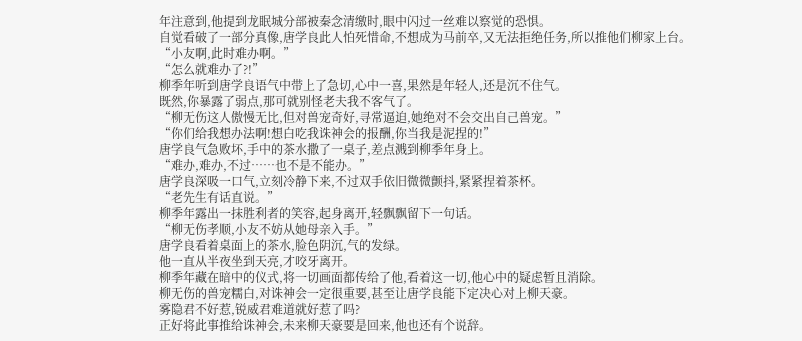年注意到,他提到龙眠城分部被秦念清缴时,眼中闪过一丝难以察觉的恐惧。
自觉看破了一部分真像,唐学良此人怕死惜命,不想成为马前卒,又无法拒绝任务,所以推他们柳家上台。
“小友啊,此时难办啊。”
“怎么就难办了?!”
柳季年听到唐学良语气中带上了急切,心中一喜,果然是年轻人,还是沉不住气。
既然,你暴露了弱点,那可就别怪老夫我不客气了。
“柳无伤这人傲慢无比,但对兽宠奇好,寻常逼迫,她绝对不会交出自己兽宠。”
“你们给我想办法啊!想白吃我诛神会的报酬,你当我是泥捏的!”
唐学良气急败坏,手中的茶水撒了一桌子,差点溅到柳季年身上。
“难办,难办,不过……也不是不能办。”
唐学良深吸一口气,立刻冷静下来,不过双手依旧微微颤抖,紧紧捏着茶杯。
“老先生有话直说。”
柳季年露出一抹胜利者的笑容,起身离开,轻飘飘留下一句话。
“柳无伤孝顺,小友不妨从她母亲入手。”
唐学良看着桌面上的茶水,脸色阴沉,气的发绿。
他一直从半夜坐到天亮,才咬牙离开。
柳季年藏在暗中的仪式,将一切画面都传给了他,看着这一切,他心中的疑虑暂且消除。
柳无伤的兽宠糯白,对诛神会一定很重要,甚至让唐学良能下定决心对上柳天豪。
雾隐君不好惹,锐威君难道就好惹了吗?
正好将此事推给诛神会,未来柳天豪要是回来,他也还有个说辞。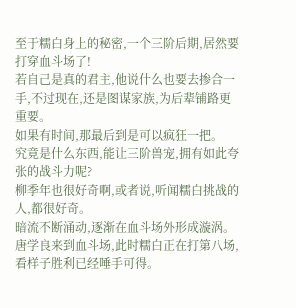至于糯白身上的秘密,一个三阶后期,居然要打穿血斗场了!
若自己是真的君主,他说什么也要去掺合一手,不过现在,还是图谋家族,为后辈铺路更重要。
如果有时间,那最后到是可以疯狂一把。
究竟是什么东西,能让三阶兽宠,拥有如此夸张的战斗力呢?
柳季年也很好奇啊,或者说,听闻糯白挑战的人,都很好奇。
暗流不断涌动,逐渐在血斗场外形成漩涡。
唐学良来到血斗场,此时糯白正在打第八场,看样子胜利已经唾手可得。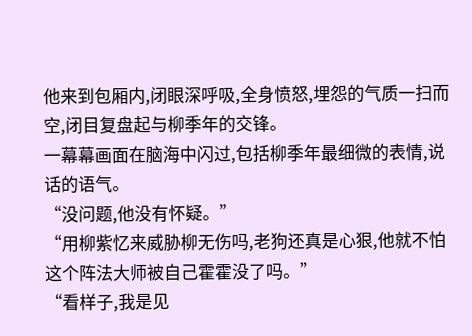他来到包厢内,闭眼深呼吸,全身愤怒,埋怨的气质一扫而空,闭目复盘起与柳季年的交锋。
一幕幕画面在脑海中闪过,包括柳季年最细微的表情,说话的语气。
“没问题,他没有怀疑。”
“用柳紫忆来威胁柳无伤吗,老狗还真是心狠,他就不怕这个阵法大师被自己霍霍没了吗。”
“看样子,我是见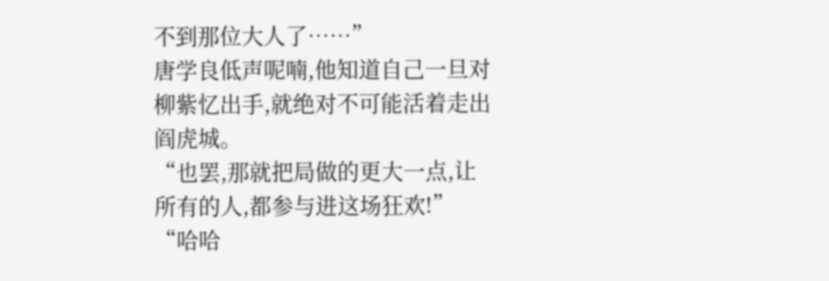不到那位大人了……”
唐学良低声呢喃,他知道自己一旦对柳紫忆出手,就绝对不可能活着走出阎虎城。
“也罢,那就把局做的更大一点,让所有的人,都参与进这场狂欢!”
“哈哈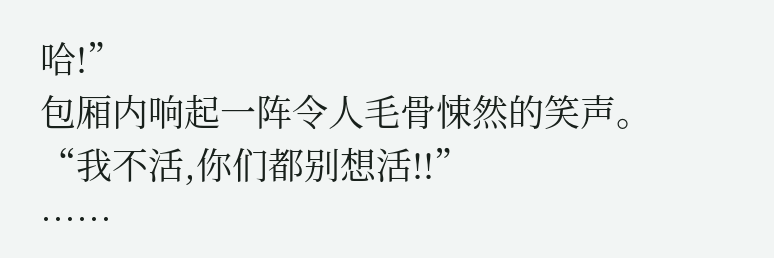哈!”
包厢内响起一阵令人毛骨悚然的笑声。
“我不活,你们都别想活!!”
……